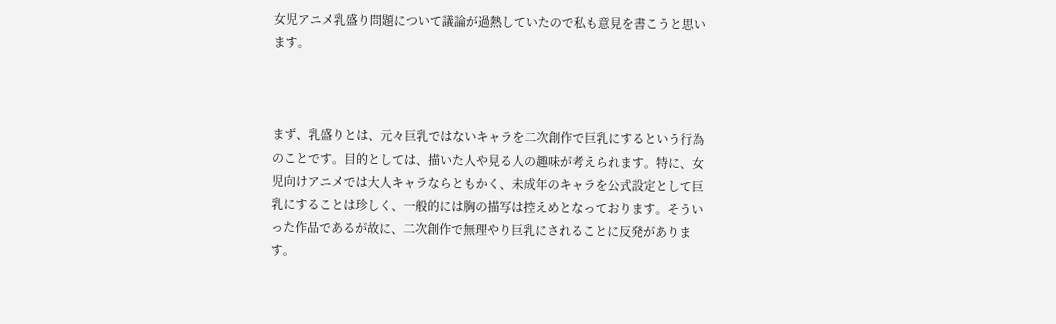女児アニメ乳盛り問題について議論が過熱していたので私も意見を書こうと思います。



まず、乳盛りとは、元々巨乳ではないキャラを二次創作で巨乳にするという行為のことです。目的としては、描いた人や見る人の趣味が考えられます。特に、女児向けアニメでは大人キャラならともかく、未成年のキャラを公式設定として巨乳にすることは珍しく、一般的には胸の描写は控えめとなっております。そういった作品であるが故に、二次創作で無理やり巨乳にされることに反発があります。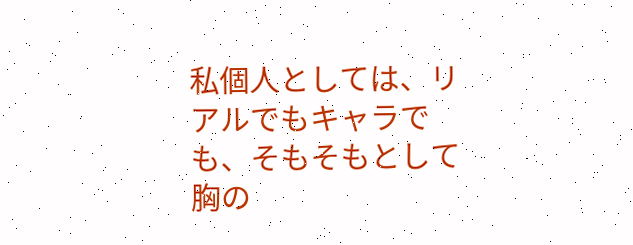私個人としては、リアルでもキャラでも、そもそもとして胸の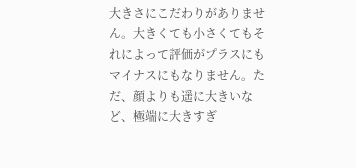大きさにこだわりがありません。大きくても小さくてもそれによって評価がプラスにもマイナスにもなりません。ただ、顔よりも遥に大きいなど、極端に大きすぎ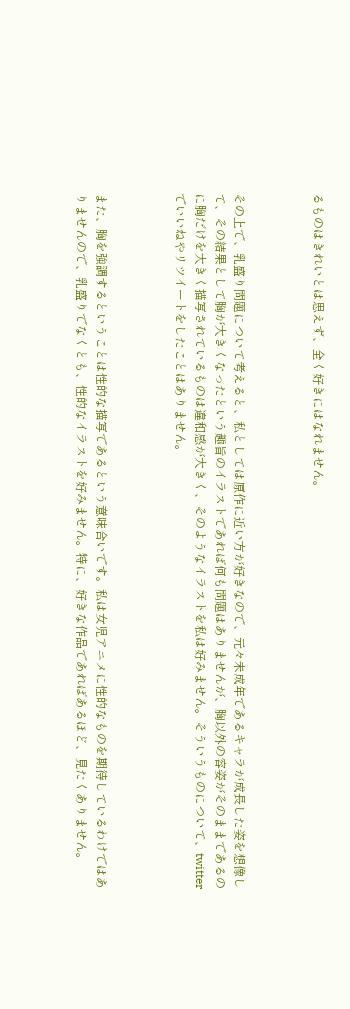るものはきれいとは思えず、全く好きにはなれません。



その上で、乳盛り問題について考えると、私としては原作に近い方が好きなので、元々未成年であるキャラが成長した姿を想像して、その結果として胸が大きくなったという趣旨のイラストであれば何も問題はありませんが、胸以外の容姿がそのままであるのに胸だけを大きく描写されているものは違和感が大きく、そのようなイラストを私は好みません。そういうものについて、twitterでいいねやリツイートをしたことはありません。



また、胸を強調するということは性的な描写であるという意味合いです。私は女児アニメに性的なものを期待しているわけではありませんので、乳盛りでなくとも、性的なイラストを好みません。特に、好きな作品であればあるほど、見たくありません。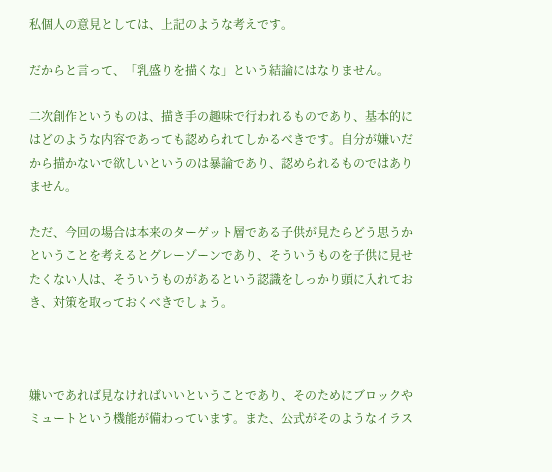私個人の意見としては、上記のような考えです。

だからと言って、「乳盛りを描くな」という結論にはなりません。

二次創作というものは、描き手の趣味で行われるものであり、基本的にはどのような内容であっても認められてしかるべきです。自分が嫌いだから描かないで欲しいというのは暴論であり、認められるものではありません。

ただ、今回の場合は本来のターゲット層である子供が見たらどう思うかということを考えるとグレーゾーンであり、そういうものを子供に見せたくない人は、そういうものがあるという認識をしっかり頭に入れておき、対策を取っておくべきでしょう。



嫌いであれば見なければいいということであり、そのためにブロックやミュートという機能が備わっています。また、公式がそのようなイラス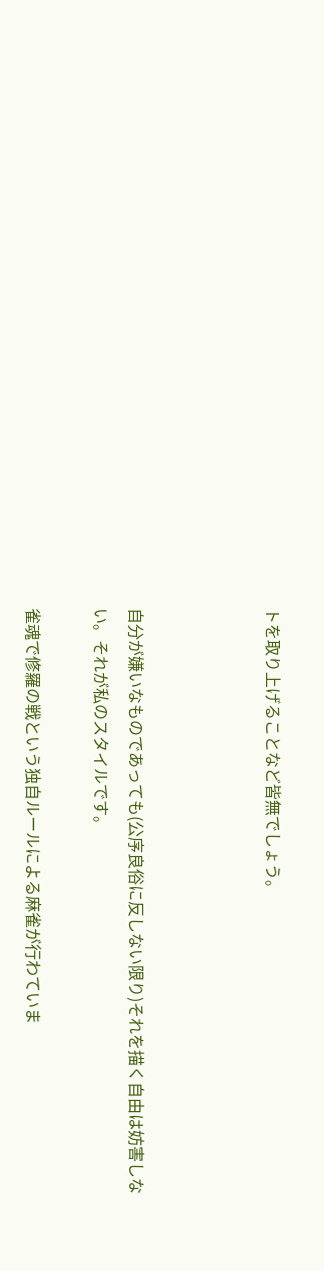トを取り上げることなど皆無でしょう。



自分が嫌いなものであっても(公序良俗に反しない限り)それを描く自由は妨害しない。それが私のスタイルです。

雀魂で修羅の戦という独自ルールによる麻雀が行わていま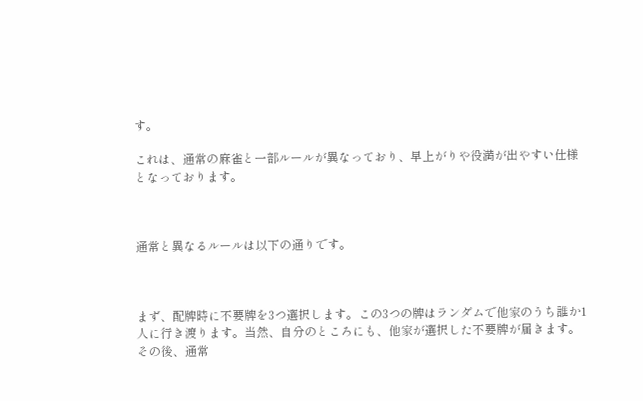す。

これは、通常の麻雀と一部ルールが異なっており、早上がりや役満が出やすい仕様となっております。



通常と異なるルールは以下の通りです。



まず、配牌時に不要牌を3つ選択します。この3つの牌はランダムで他家のうち誰か1人に行き渡ります。当然、自分のところにも、他家が選択した不要牌が届きます。その後、通常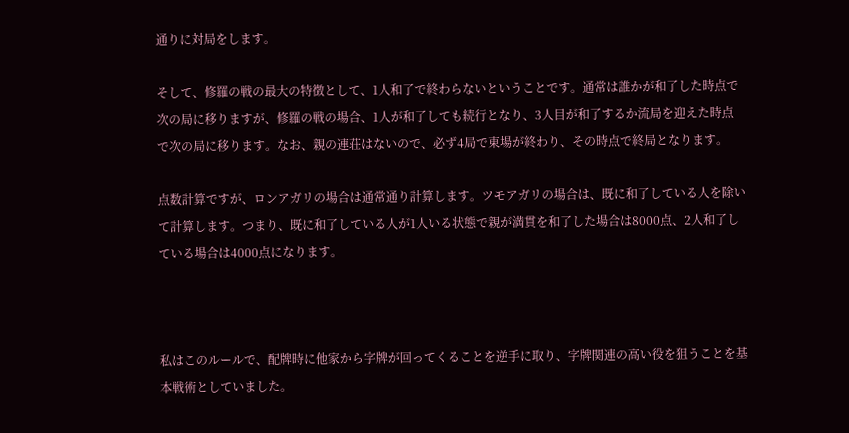通りに対局をします。

そして、修羅の戦の最大の特徴として、1人和了で終わらないということです。通常は誰かが和了した時点で次の局に移りますが、修羅の戦の場合、1人が和了しても続行となり、3人目が和了するか流局を迎えた時点で次の局に移ります。なお、親の連荘はないので、必ず4局で東場が終わり、その時点で終局となります。

点数計算ですが、ロンアガリの場合は通常通り計算します。ツモアガリの場合は、既に和了している人を除いて計算します。つまり、既に和了している人が1人いる状態で親が満貫を和了した場合は8000点、2人和了している場合は4000点になります。



私はこのルールで、配牌時に他家から字牌が回ってくることを逆手に取り、字牌関連の高い役を狙うことを基本戦術としていました。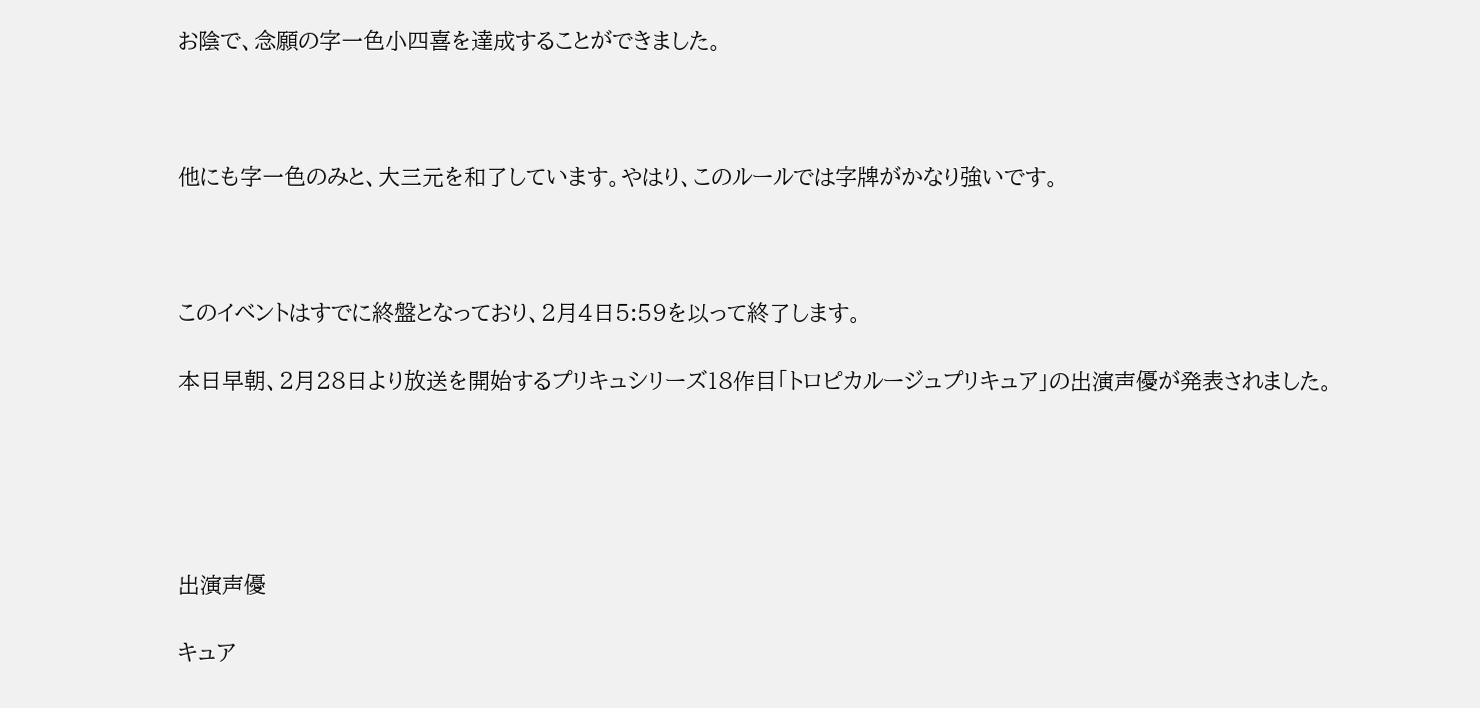お陰で、念願の字一色小四喜を達成することができました。



他にも字一色のみと、大三元を和了しています。やはり、このルールでは字牌がかなり強いです。



このイベントはすでに終盤となっており、2月4日5:59を以って終了します。

本日早朝、2月28日より放送を開始するプリキュシリーズ18作目「トロピカルージュプリキュア」の出演声優が発表されました。





出演声優

キュア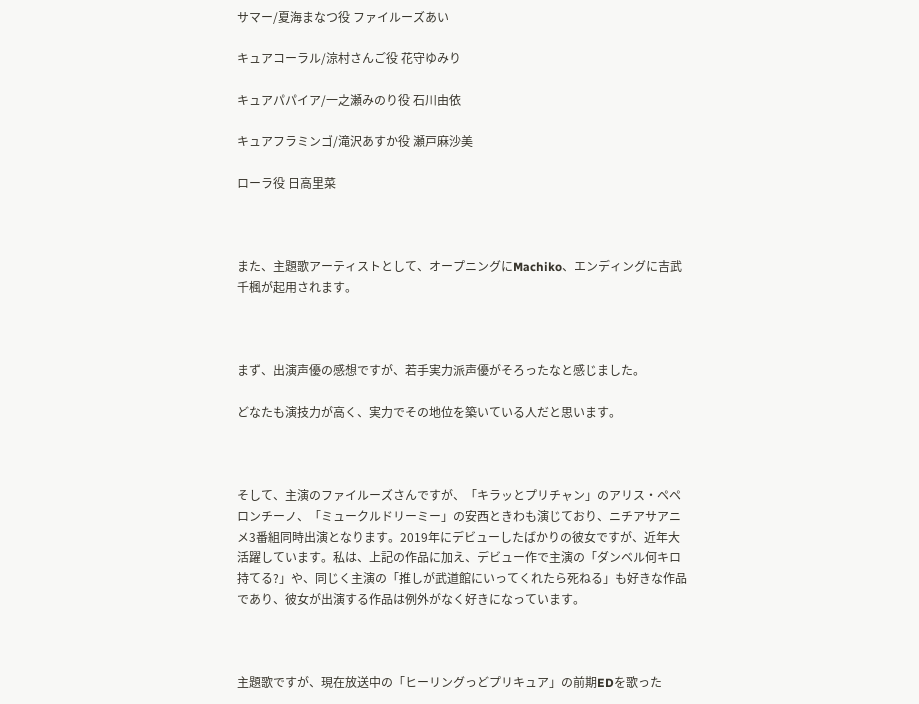サマー/夏海まなつ役 ファイルーズあい

キュアコーラル/涼村さんご役 花守ゆみり

キュアパパイア/一之瀬みのり役 石川由依

キュアフラミンゴ/滝沢あすか役 瀬戸麻沙美

ローラ役 日高里菜



また、主題歌アーティストとして、オープニングにMachiko、エンディングに吉武千楓が起用されます。



まず、出演声優の感想ですが、若手実力派声優がそろったなと感じました。

どなたも演技力が高く、実力でその地位を築いている人だと思います。



そして、主演のファイルーズさんですが、「キラッとプリチャン」のアリス・ペペロンチーノ、「ミュークルドリーミー」の安西ときわも演じており、ニチアサアニメ3番組同時出演となります。2019年にデビューしたばかりの彼女ですが、近年大活躍しています。私は、上記の作品に加え、デビュー作で主演の「ダンベル何キロ持てる?」や、同じく主演の「推しが武道館にいってくれたら死ねる」も好きな作品であり、彼女が出演する作品は例外がなく好きになっています。



主題歌ですが、現在放送中の「ヒーリングっどプリキュア」の前期EDを歌った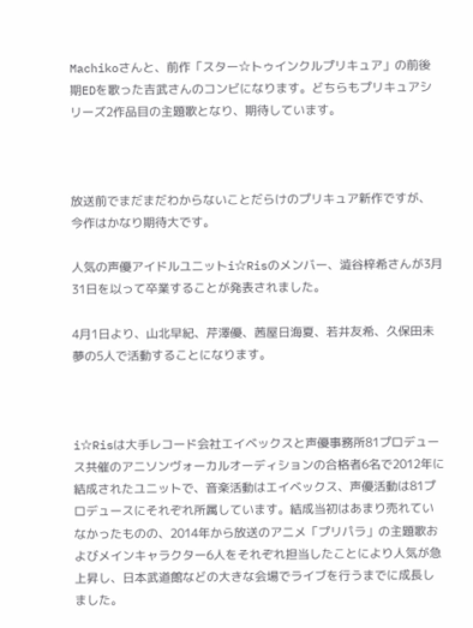Machikoさんと、前作「スター☆トゥインクルプリキュア」の前後期EDを歌った吉武さんのコンビになります。どちらもプリキュアシリーズ2作品目の主題歌となり、期待しています。



放送前でまだまだわからないことだらけのプリキュア新作ですが、今作はかなり期待大です。

人気の声優アイドルユニットi☆Risのメンバー、澁谷梓希さんが3月31日を以って卒業することが発表されました。

4月1日より、山北早紀、芹澤優、茜屋日海夏、若井友希、久保田未夢の5人で活動することになります。



i☆Risは大手レコード会社エイベックスと声優事務所81プロデュース共催のアニソンヴォーカルオーディションの合格者6名で2012年に結成されたユニットで、音楽活動はエイベックス、声優活動は81プロデュースにそれぞれ所属しています。結成当初はあまり売れていなかったものの、2014年から放送のアニメ「プリパラ」の主題歌およびメインキャラクター6人をそれぞれ担当したことにより人気が急上昇し、日本武道館などの大きな会場でライブを行うまでに成長しました。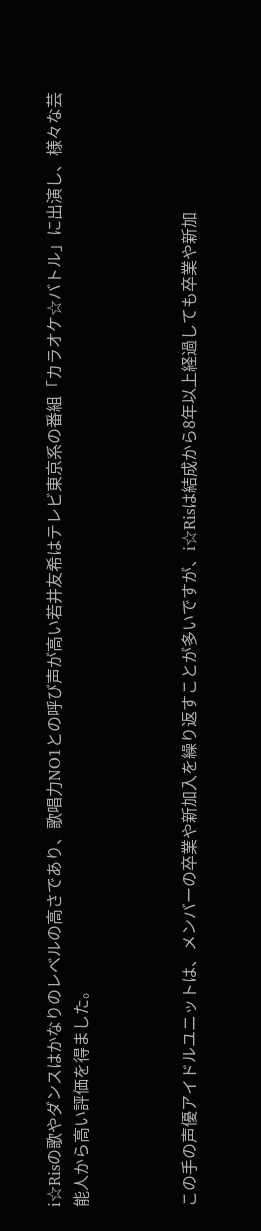i☆Risの歌やダンスはかなりのレベルの高さであり、歌唱力NO1との呼び声が高い若井友希はテレビ東京系の番組「カラオケ☆バトル」に出演し、様々な芸能人から高い評価を得ました。



この手の声優アイドルユニットは、メンバーの卒業や新加入を繰り返すことが多いですが、i☆Risは結成から8年以上経過しても卒業や新加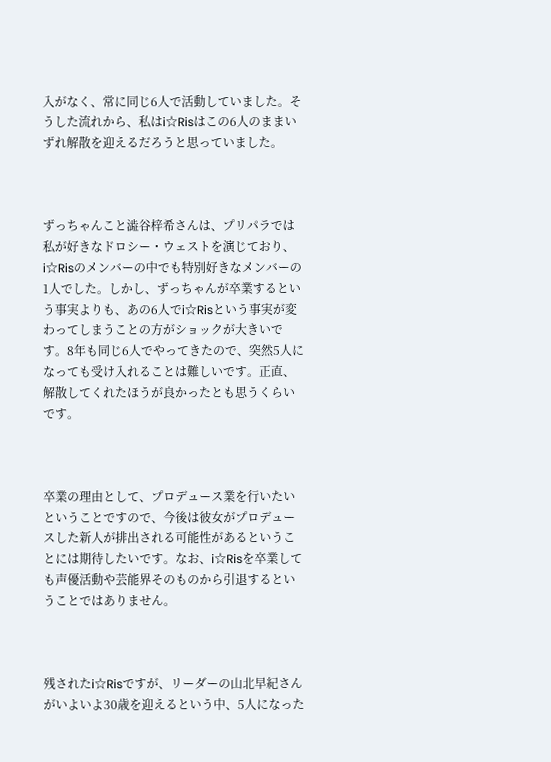入がなく、常に同じ6人で活動していました。そうした流れから、私はi☆Risはこの6人のままいずれ解散を迎えるだろうと思っていました。



ずっちゃんこと澁谷梓希さんは、プリパラでは私が好きなドロシー・ウェストを演じており、i☆Risのメンバーの中でも特別好きなメンバーの1人でした。しかし、ずっちゃんが卒業するという事実よりも、あの6人でi☆Risという事実が変わってしまうことの方がショックが大きいです。8年も同じ6人でやってきたので、突然5人になっても受け入れることは難しいです。正直、解散してくれたほうが良かったとも思うくらいです。



卒業の理由として、プロデュース業を行いたいということですので、今後は彼女がプロデュースした新人が排出される可能性があるということには期待したいです。なお、i☆Risを卒業しても声優活動や芸能界そのものから引退するということではありません。



残されたi☆Risですが、リーダーの山北早紀さんがいよいよ30歳を迎えるという中、5人になった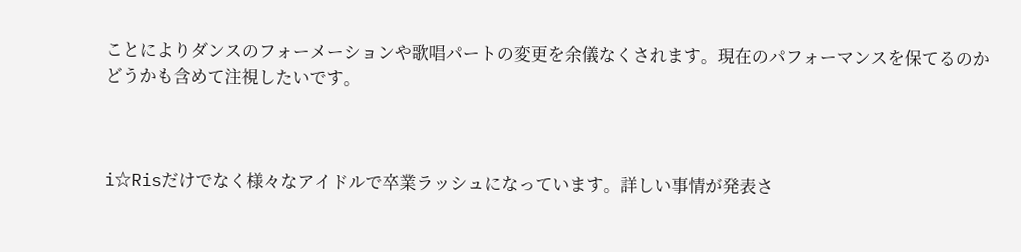ことによりダンスのフォーメーションや歌唱パートの変更を余儀なくされます。現在のパフォーマンスを保てるのかどうかも含めて注視したいです。



i☆Risだけでなく様々なアイドルで卒業ラッシュになっています。詳しい事情が発表さ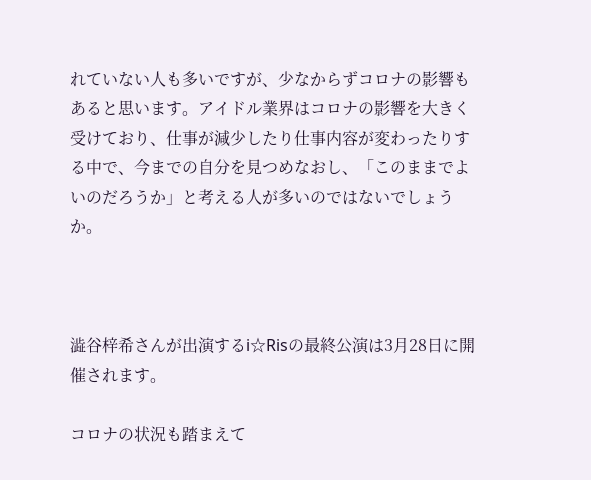れていない人も多いですが、少なからずコロナの影響もあると思います。アイドル業界はコロナの影響を大きく受けており、仕事が減少したり仕事内容が変わったりする中で、今までの自分を見つめなおし、「このままでよいのだろうか」と考える人が多いのではないでしょうか。



澁谷梓希さんが出演するi☆Risの最終公演は3月28日に開催されます。

コロナの状況も踏まえて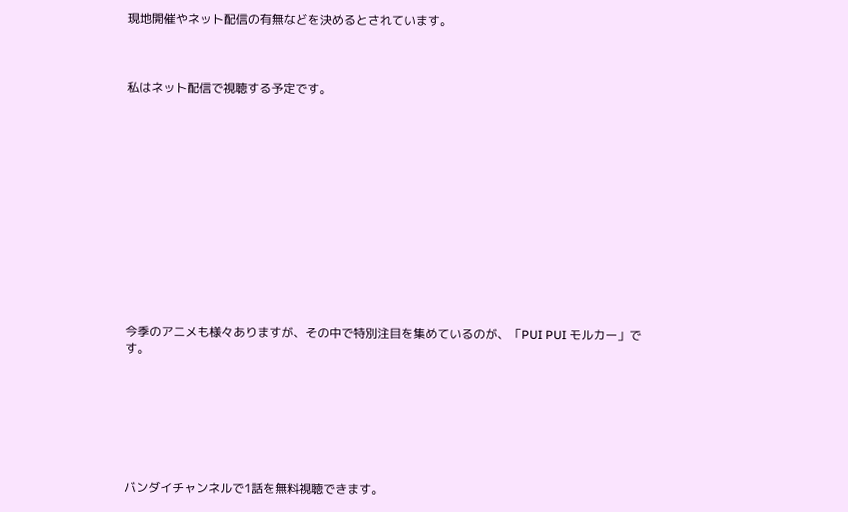現地開催やネット配信の有無などを決めるとされています。



私はネット配信で視聴する予定です。













今季のアニメも様々ありますが、その中で特別注目を集めているのが、「PUI PUI モルカー」です。







バンダイチャンネルで1話を無料視聴できます。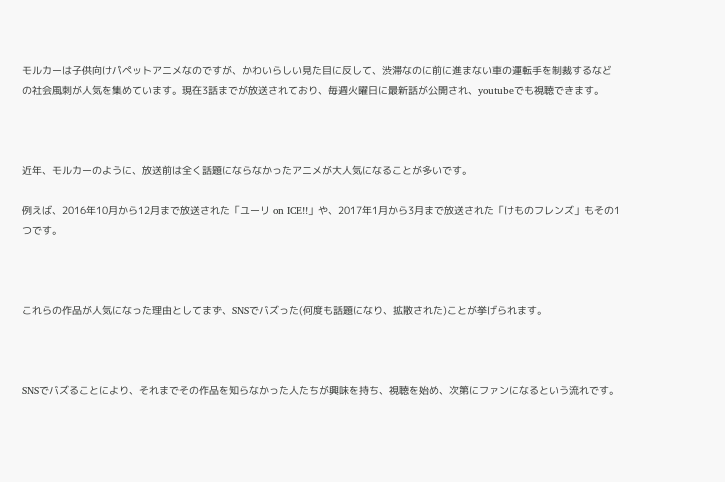モルカーは子供向けパペットアニメなのですが、かわいらしい見た目に反して、渋滞なのに前に進まない車の運転手を制裁するなどの社会風刺が人気を集めています。現在3話までが放送されており、毎週火曜日に最新話が公開され、youtubeでも視聴できます。



近年、モルカーのように、放送前は全く話題にならなかったアニメが大人気になることが多いです。

例えば、2016年10月から12月まで放送された「ユーリ on ICE!!」や、2017年1月から3月まで放送された「けものフレンズ」もその1つです。



これらの作品が人気になった理由としてまず、SNSでバズった(何度も話題になり、拡散された)ことが挙げられます。



SNSでバズることにより、それまでその作品を知らなかった人たちが興味を持ち、視聴を始め、次第にファンになるという流れです。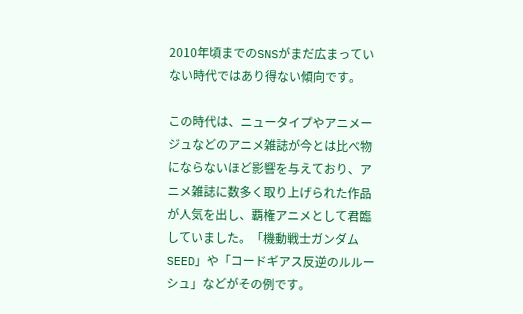2010年頃までのSNSがまだ広まっていない時代ではあり得ない傾向です。

この時代は、ニュータイプやアニメージュなどのアニメ雑誌が今とは比べ物にならないほど影響を与えており、アニメ雑誌に数多く取り上げられた作品が人気を出し、覇権アニメとして君臨していました。「機動戦士ガンダムSEED」や「コードギアス反逆のルルーシュ」などがその例です。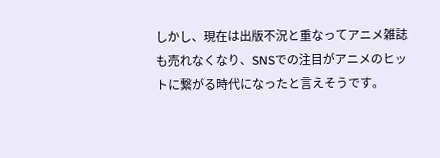しかし、現在は出版不況と重なってアニメ雑誌も売れなくなり、SNSでの注目がアニメのヒットに繋がる時代になったと言えそうです。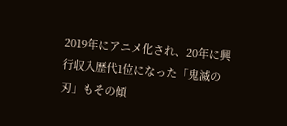2019年にアニメ化され、20年に興行収入歴代1位になった「鬼滅の刃」もその傾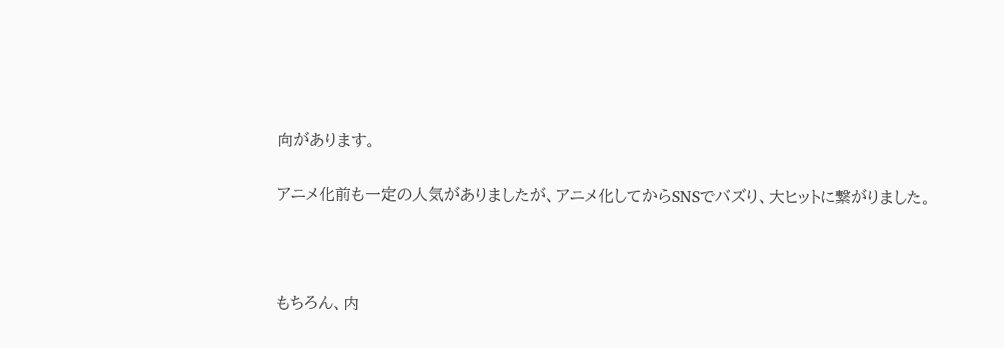向があります。

アニメ化前も一定の人気がありましたが、アニメ化してからSNSでバズり、大ヒットに繋がりました。



もちろん、内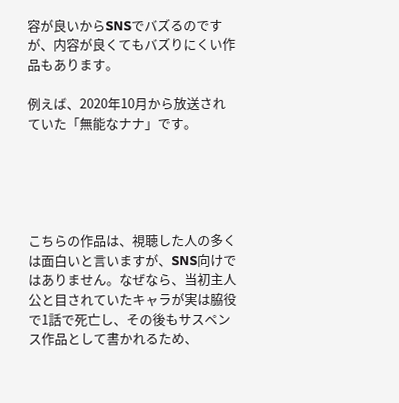容が良いからSNSでバズるのですが、内容が良くてもバズりにくい作品もあります。

例えば、2020年10月から放送されていた「無能なナナ」です。





こちらの作品は、視聴した人の多くは面白いと言いますが、SNS向けではありません。なぜなら、当初主人公と目されていたキャラが実は脇役で1話で死亡し、その後もサスペンス作品として書かれるため、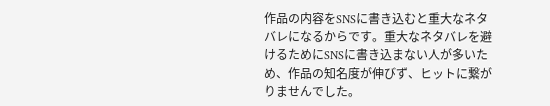作品の内容をSNSに書き込むと重大なネタバレになるからです。重大なネタバレを避けるためにSNSに書き込まない人が多いため、作品の知名度が伸びず、ヒットに繋がりませんでした。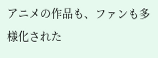アニメの作品も、ファンも多様化された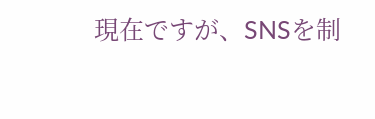現在ですが、SNSを制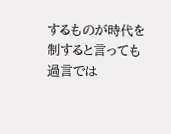するものが時代を制すると言っても過言では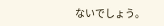ないでしょう。